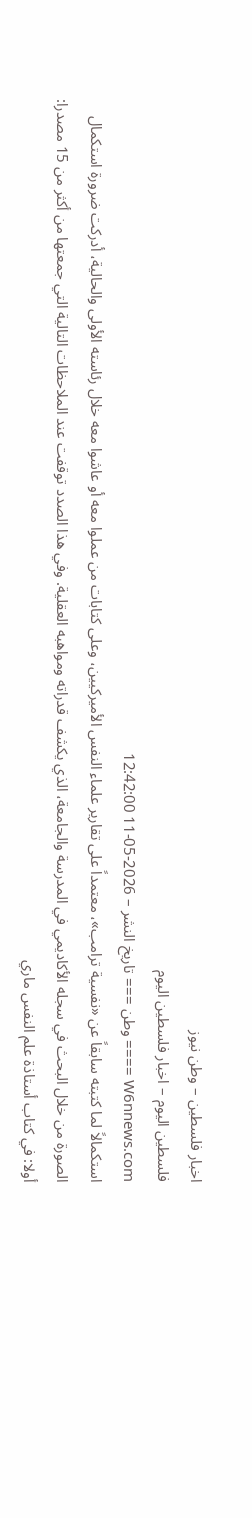اخبار فلسطين – وطن نيوز
فلسطين اليوم – اخبار فلسطين اليوم
W6nnews.com ==== وطن === تاريخ النشر – 2026-05-11 12:42:00
استكمالاً لما كتبته سابقاً عن «نفسية ترامب»، معتمداً على تقارير علماء النفس الأميركيين، وعلى كتابات من عملوا معه أو عاشوا معه خلال رئاسته الأولى والحالية، أدركت ضرورة استكمال الصورة من خلال البحث في سجله الأكاديمي في المدرسة والجامعة، الذي يكشف قدراته ومواهبه العقلية. وفي هذا الصدد توقفت عند الملاحظات التالية التي جمعتها من أكثر من 15 مصدرا: أولا: في كتاب أستاذة علم النفس ماري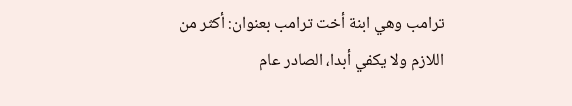ترامب وهي ابنة أخت ترامب بعنوان: أكثر من اللازم ولا يكفي أبدا، الصادر عام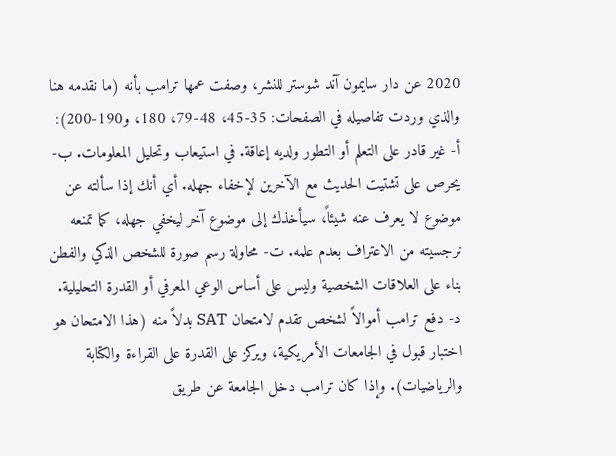2020 عن دار سايمون آند شوستر للنشر، وصفت عمها ترامب بأنه (ما نقدمه هنا والذي وردت تفاصيله في الصفحات: 35-45، 48-79، 180، و190-200): أ- غير قادر على التعلم أو التطور ولديه إعاقة. في استيعاب وتحليل المعلومات. ب- يحرص على تشتيت الحديث مع الآخرين لإخفاء جهله. أي أنك إذا سألته عن موضوع لا يعرف عنه شيئاً، سيأخذك إلى موضوع آخر ليخفي جهله، كما تمنعه نرجسيته من الاعتراف بعدم علمه. ت- محاولة رسم صورة للشخص الذكي والفطن بناء على العلاقات الشخصية وليس على أساس الوعي المعرفي أو القدرة التحليلية. د- دفع ترامب أموالاً لشخص تقدم لامتحان SAT بدلاً منه (هذا الامتحان هو اختبار قبول في الجامعات الأمريكية، ويركز على القدرة على القراءة والكتابة والرياضيات). وإذا كان ترامب دخل الجامعة عن طريق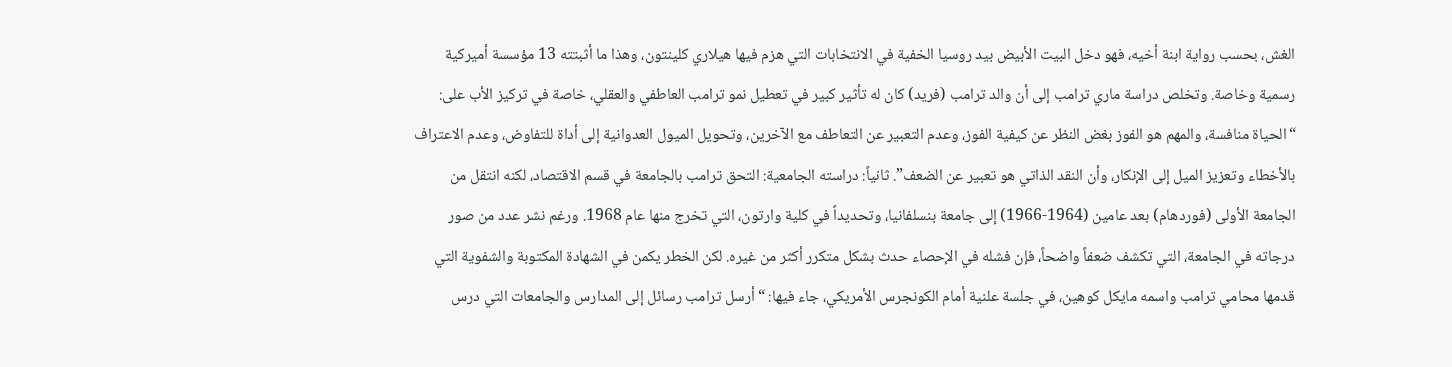الغش، بحسب رواية ابنة أخيه، فهو دخل البيت الأبيض بيد روسيا الخفية في الانتخابات التي هزم فيها هيلاري كلينتون، وهذا ما أثبتته 13 مؤسسة أميركية رسمية وخاصة. وتخلص دراسة ماري ترامب إلى أن والد ترامب (فريد) كان له تأثير كبير في تعطيل نمو ترامب العاطفي والعقلي، خاصة في تركيز الأب على: “الحياة منافسة، والمهم هو الفوز بغض النظر عن كيفية الفوز، وعدم التعبير عن التعاطف مع الآخرين، وتحويل الميول العدوانية إلى أداة للتفاوض، وعدم الاعتراف بالأخطاء وتعزيز الميل إلى الإنكار، وأن النقد الذاتي هو تعبير عن الضعف”. ثانياً: دراسته الجامعية: التحق ترامب بالجامعة في قسم الاقتصاد، لكنه انتقل من الجامعة الأولى (فوردهام) بعد عامين (1964-1966) إلى جامعة بنسلفانيا، وتحديداً في كلية وارتون، التي تخرج منها عام 1968. ورغم نشر عدد من صور درجاته في الجامعة، التي تكشف ضعفاً واضحاً، فإن فشله في الإحصاء حدث بشكل متكرر أكثر من غيره. لكن الخطر يكمن في الشهادة المكتوبة والشفوية التي قدمها محامي ترامب واسمه مايكل كوهين، في جلسة علنية أمام الكونجرس الأمريكي، جاء فيها: “أرسل ترامب رسائل إلى المدارس والجامعات التي درس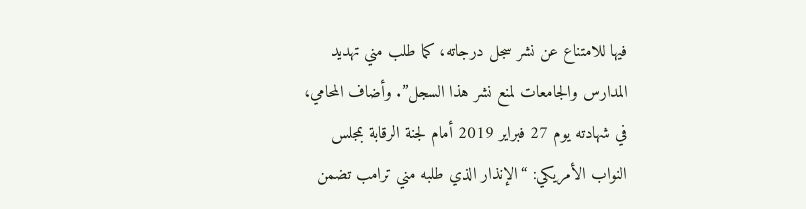فيها للامتناع عن نشر سجل درجاته، كما طلب مني تهديد المدارس والجامعات لمنع نشر هذا السجل”. وأضاف المحامي، في شهادته يوم 27 فبراير 2019 أمام لجنة الرقابة بمجلس النواب الأمريكي: “الإنذار الذي طلبه مني ترامب تضمن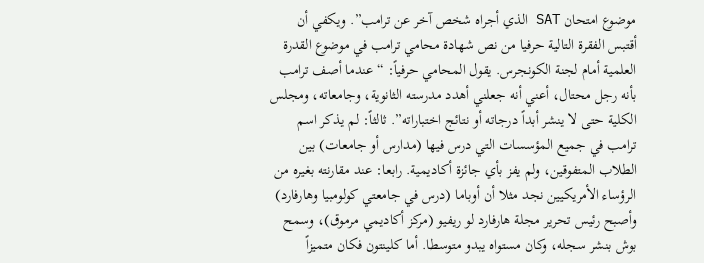موضوع امتحان SAT الذي أجراه شخص آخر عن ترامب”. ويكفي أن أقتبس الفقرة التالية حرفيا من نص شهادة محامي ترامب في موضوع القدرة العلمية أمام لجنة الكونجرس. يقول المحامي حرفياً: “عندما أصف ترامب بأنه رجل محتال، أعني أنه جعلني أهدد مدرسته الثانوية، وجامعاته، ومجلس الكلية حتى لا ينشر أبداً درجاته أو نتائج اختباراته”. ثالثاً: لم يذكر اسم ترامب في جميع المؤسسات التي درس فيها (مدارس أو جامعات) بين الطلاب المتفوقين، ولم يفز بأي جائزة أكاديمية. رابعا: عند مقارنته بغيره من الرؤساء الأمريكيين نجد مثلا أن أوباما (درس في جامعتي كولومبيا وهارفارد) وأصبح رئيس تحرير مجلة هارفارد لو ريفيو (مركز أكاديمي مرموق)، وسمح بوش بنشر سجله، وكان مستواه يبدو متوسطا. أما كلينتون فكان متميزاً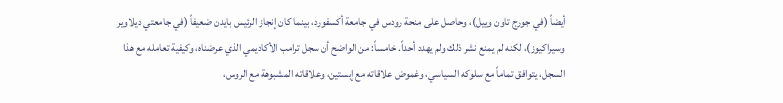أيضاً (في جورج تاون وييل)، وحاصل على منحة رودس في جامعة أكسفورد، بينما كان إنجاز الرئيس بايدن ضعيفاً (في جامعتي ديلاوير وسيراكيوز)، لكنه لم يمنع نشر ذلك ولم يهدد أحداً. خامساً: من الواضح أن سجل ترامب الأكاديمي الذي عرضناه، وكيفية تعامله مع هذا السجل، يتوافق تماماً مع سلوكه السياسي، وغموض علاقاته مع إبستين، وعلاقاته المشبوهة مع الروس،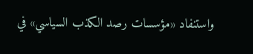واستنفاد «مؤسسات رصد الكذب السياسي» في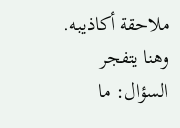ملاحقة أكاذيبه. وهنا يتفجر السؤال: ما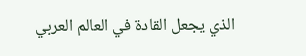الذي يجعل القادة في العالم العربي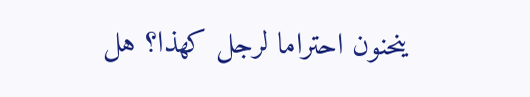ينحنون احتراما لرجل كهذا؟ هل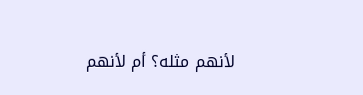لأنهم مثله؟ أم لأنهم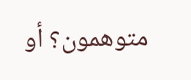متوهمون؟ أو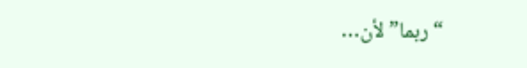“ربما” لأن…